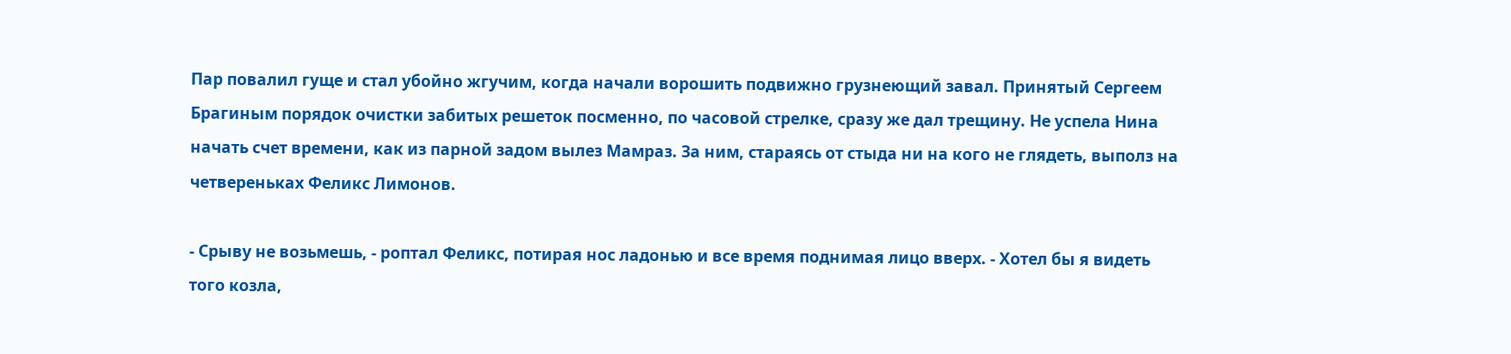Пар повалил гуще и стал убойно жгучим, когда начали ворошить подвижно грузнеющий завал. Принятый Сергеем Брагиным порядок очистки забитых решеток посменно, по часовой стрелке, сразу же дал трещину. Не успела Нина начать счет времени, как из парной задом вылез Мамраз. За ним, стараясь от стыда ни на кого не глядеть, выполз на четвереньках Феликс Лимонов.

- Срыву не возьмешь, - роптал Феликс, потирая нос ладонью и все время поднимая лицо вверх. - Хотел бы я видеть того козла,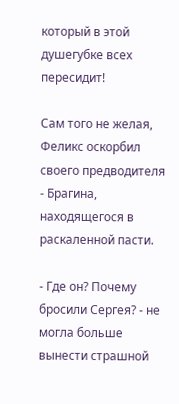который в этой душегубке всех пересидит!

Сам того не желая, Феликс оскорбил своего предводителя - Брагина, находящегося в раскаленной пасти.

- Где он? Почему бросили Сергея? - не могла больше вынести страшной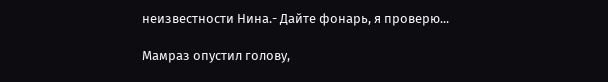неизвестности Нина.- Дайте фонарь, я проверю...

Мамраз опустил голову,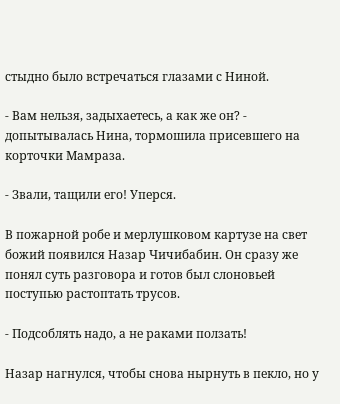стыдно было встречаться глазами с Ниной.

- Вам нельзя, задыхаетесь, а как же он? - допытывалась Нина, тормошила присевшего на корточки Мамраза.

- Звали, тащили его! Уперся.

В пожарной робе и мерлушковом картузе на свет божий появился Назар Чичибабин. Он сразу же понял суть разговора и готов был слоновьей поступью растоптать трусов.

- Подсоблять надо, а не раками ползать!

Назар нагнулся, чтобы снова нырнуть в пекло, но у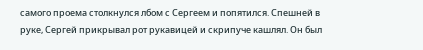самого проема столкнулся лбом с Сергеем и попятился. Спешней в руке, Сергей прикрывал рот рукавицей и скрипуче кашлял. Он был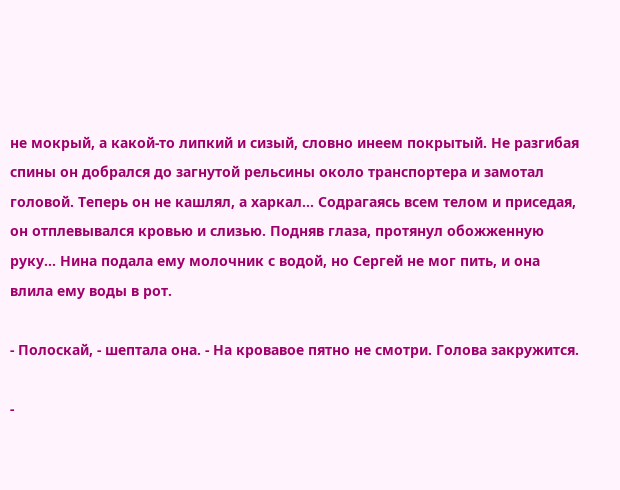не мокрый, а какой-то липкий и сизый, словно инеем покрытый. Не разгибая спины он добрался до загнутой рельсины около транспортера и замотал головой. Теперь он не кашлял, а харкал... Содрагаясь всем телом и приседая, он отплевывался кровью и слизью. Подняв глаза, протянул обожженную руку... Нина подала ему молочник с водой, но Сергей не мог пить, и она влила ему воды в рот.

- Полоскай, - шептала она. - На кровавое пятно не смотри. Голова закружится.

-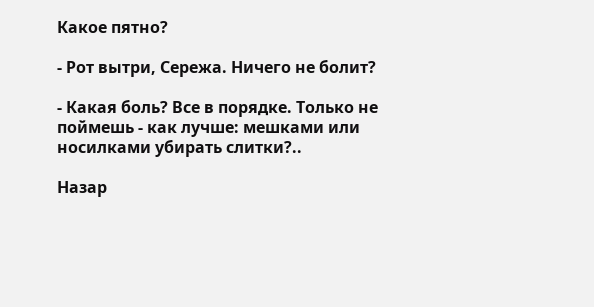Какое пятно?

- Рот вытри, Сережа. Ничего не болит?

- Какая боль? Все в порядке. Только не поймешь - как лучше: мешками или носилками убирать слитки?..

Назар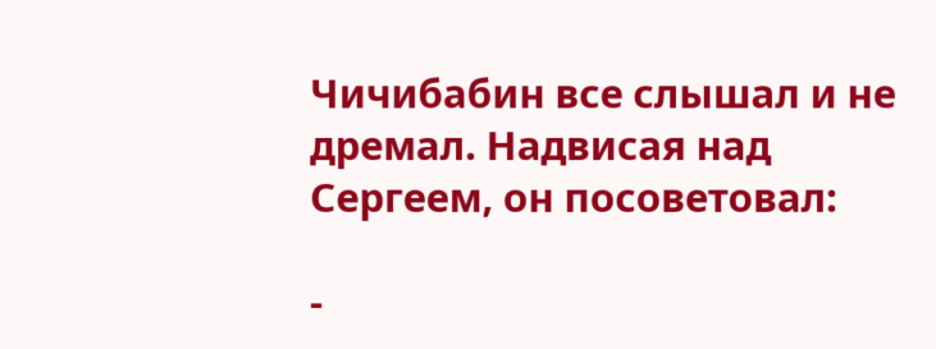Чичибабин все слышал и не дремал. Надвисая над Сергеем, он посоветовал:

-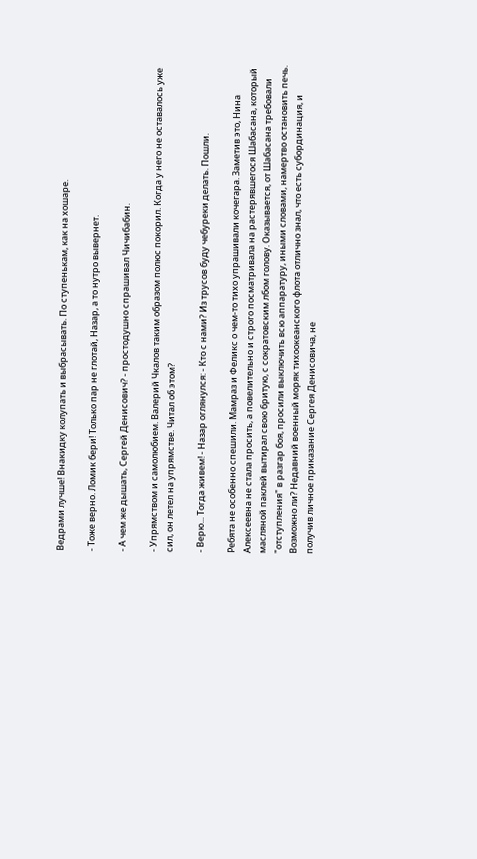Ведрами лучше! Внакидку колупать и выбрасывать. По ступенькам, как на хошаре.

- Тоже верно. Ломик бери! Только пар не глотай, Назар, а то нутро вывернет.

- А чем же дышать, Сергей Денисович? - простодушно спрашивал Чичибабин.

- Упрямством и самолюбием. Валерий Чкалов таким образом полюс покорил. Когда у него не оставалось уже сил, он летел на упрямстве. Читал об этом?

- Верю... Тогда живем! - Назар оглянулся: - Кто с нами? Из трусов буду чебуреки делать. Пошли.

Ребята не особенно спешили. Мамраз и Феликс о чем-то тихо упрашивали кочегара. Заметив это, Нина Алексеевна не стала просить, а повелительно и строго посматривала на растерявшегося Шабасана, который масляной паклей вытирал свою бритую, с сократовским лбом голову. Оказывается, от Шабасана требовали "отступления" в разгар боя, просили выключить всю аппаратуру, иными словами, намертво остановить печь. Возможно ли? Недавний военный моряк тихоокеанского флота отлично знал, что есть субординация, и получив личное приказание Сергея Денисовича, не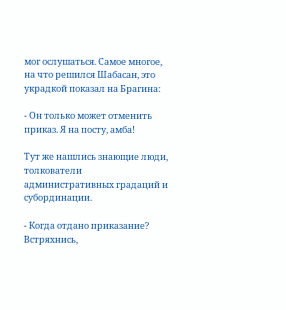мог ослушаться. Самое многое, на что решился Шабасан, это украдкой показал на Брагина:

- Он только может отменить приказ. Я на посту, амба!

Тут же нашлись знающие люди, толкователи административных градаций и субординации.

- Когда отдано приказание? Встряхнись,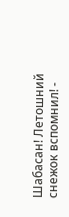Шабасан! Летошний снежок вспомнил! -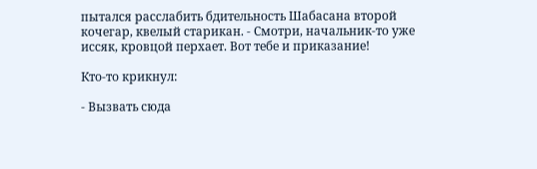пытался расслабить бдительность Шабасана второй кочегар, квелый старикан. - Смотри, начальник-то уже иссяк, кровцой перхает. Вот тебе и приказание!

Кто-то крикнул:

- Вызвать сюда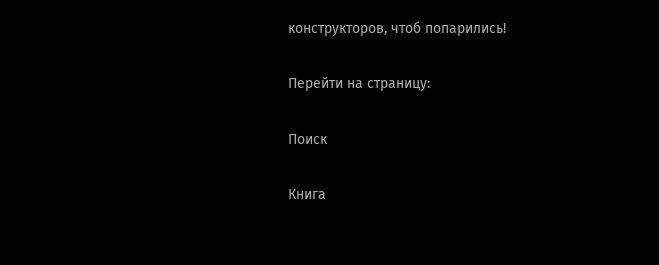конструкторов, чтоб попарились!

Перейти на страницу:

Поиск

Книга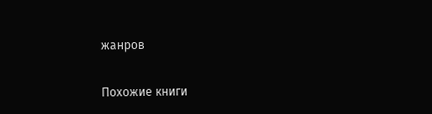жанров

Похожие книги